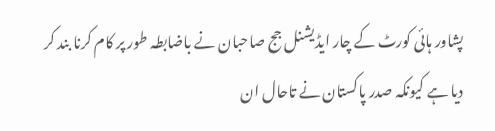پشاور ہائی کورٹ کے چار ایڈیشنل جج صاحبان نے باضابطہ طور پر کام کرنا بند کر دیا ہے کیونکہ صدر پاکستان نے تاحال ان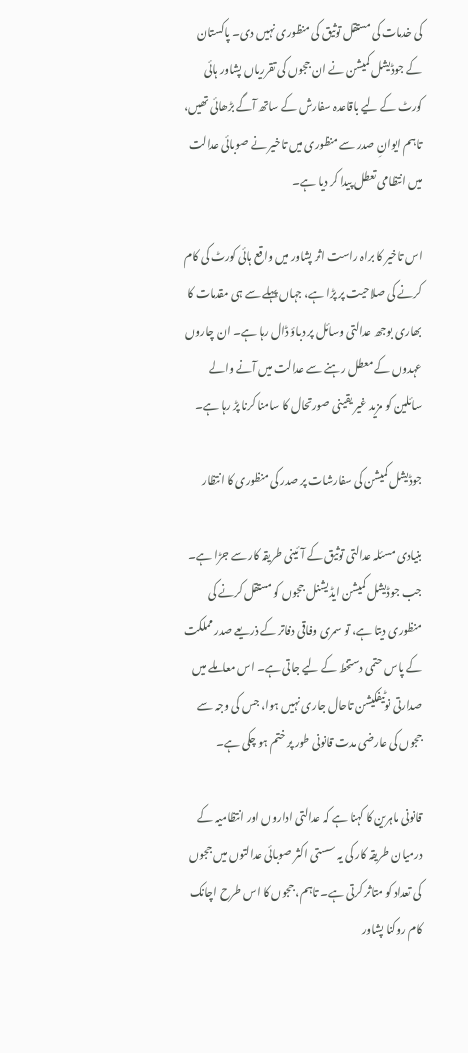کی خدمات کی مستقل توثیق کی منظوری نہیں دی۔ پاکستان کے جوڈیشل کمیشن نے ان ججوں کی تقرریاں پشاور ہائی کورٹ کے لیے باقاعدہ سفارش کے ساتھ آگے بڑھائی تھیں، تاہم ایوانِ صدر سے منظوری میں تاخیر نے صوبائی عدالت میں انتظامی تعطل پیدا کر دیا ہے۔

اس تاخیر کا براہ راست اثر پشاور میں واقع ہائی کورٹ کی کام کرنے کی صلاحیت پر پڑا ہے، جہاں پہلے سے ہی مقدمات کا بھاری بوجھ عدالتی وسائل پر دباؤ ڈال رہا ہے۔ ان چاروں عہدوں کے معطل رہنے سے عدالت میں آنے والے سائلین کو مزید غیر یقینی صورتحال کا سامنا کرنا پڑ رہا ہے۔

جوڈیشل کمیشن کی سفارشات پر صدر کی منظوری کا انتظار

بنیادی مسئلہ عدالتی توثیق کے آئینی طریقہ کار سے جڑا ہے۔ جب جوڈیشل کمیشن ایڈیشنل ججوں کو مستقل کرنے کی منظوری دیتا ہے، تو سمری وفاقی دفاتر کے ذریعے صدر مملکت کے پاس حتمی دستخط کے لیے جاتی ہے۔ اس معاملے میں صدارتی نوٹیفکیشن تاحال جاری نہیں ہوا، جس کی وجہ سے ججوں کی عارضی مدت قانونی طور پر ختم ہو چکی ہے۔

قانونی ماہرین کا کہنا ہے کہ عدالتی اداروں اور انتظامیہ کے درمیان طریقہ کار کی یہ سستی اکثر صوبائی عدالتوں میں ججوں کی تعداد کو متاثر کرتی ہے۔ تاہم، ججوں کا اس طرح اچانک کام روکنا پشاور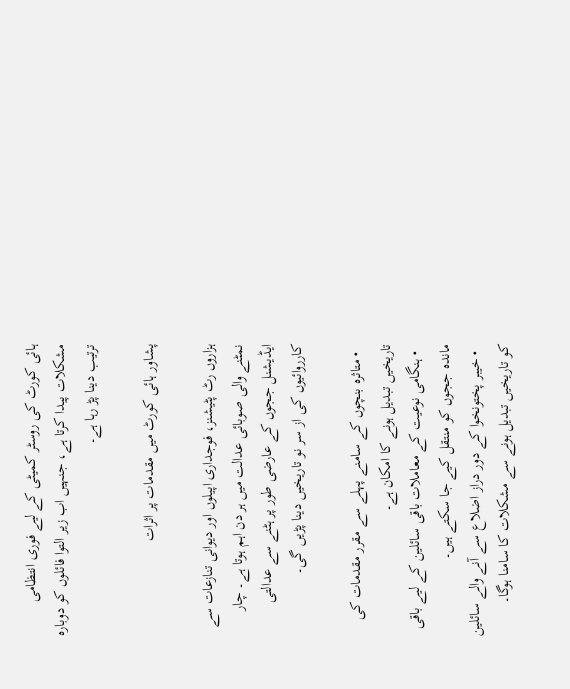ہائی کورٹ کی روسٹر کمیٹی کے لیے فوری انتظامی مشکلات پیدا کرتا ہے، جنہیں اب زیر التوا فائلوں کو دوبارہ ترتیب دینا پڑ رہا ہے۔

پشاور ہائی کورٹ میں مقدمات پر اثرات

ہزاروں رٹ پٹیشنز، فوجداری اپیلوں اور دیوانی تنازعات سے نمٹنے والی صوبائی عدالت میں ہر دن اہم ہوتا ہے۔ چار ایڈیشنل ججوں کے عارضی طور پر ہٹنے سے عدالتی کارروائیوں کی از سر نو تاریخیں دینا پڑیں گی۔

  • متاثرہ بنچوں کے سامنے پہلے سے مقرر مقدمات کی تاریخیں تبدیل ہونے کا امکان ہے۔
  • ہنگامی نوعیت کے معاملات باقی سائلین کے لیے باقی ماندہ ججوں کو منتقل کیے جا سکتے ہیں۔
  • خیبر پختونخوا کے دور دراز اضلاع سے آنے والے سائلین کو تاریخیں تبدیل ہونے سے مشکلات کا سامنا ہوگا۔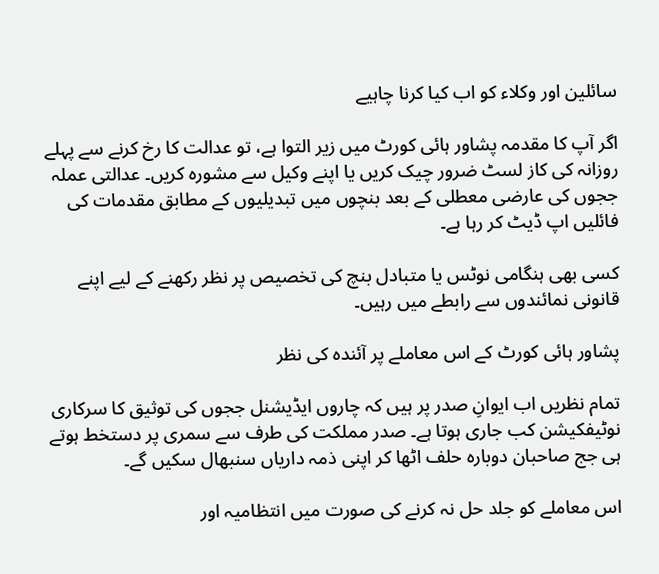سائلین اور وکلاء کو اب کیا کرنا چاہیے

اگر آپ کا مقدمہ پشاور ہائی کورٹ میں زیر التوا ہے، تو عدالت کا رخ کرنے سے پہلے روزانہ کی کاز لسٹ ضرور چیک کریں یا اپنے وکیل سے مشورہ کریں۔ عدالتی عملہ ججوں کی عارضی معطلی کے بعد بنچوں میں تبدیلیوں کے مطابق مقدمات کی فائلیں اپ ڈیٹ کر رہا ہے۔

کسی بھی ہنگامی نوٹس یا متبادل بنچ کی تخصیص پر نظر رکھنے کے لیے اپنے قانونی نمائندوں سے رابطے میں رہیں۔

پشاور ہائی کورٹ کے اس معاملے پر آئندہ کی نظر

تمام نظریں اب ایوانِ صدر پر ہیں کہ چاروں ایڈیشنل ججوں کی توثیق کا سرکاری نوٹیفکیشن کب جاری ہوتا ہے۔ صدر مملکت کی طرف سے سمری پر دستخط ہوتے ہی جج صاحبان دوبارہ حلف اٹھا کر اپنی ذمہ داریاں سنبھال سکیں گے۔

اس معاملے کو جلد حل نہ کرنے کی صورت میں انتظامیہ اور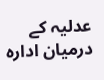عدلیہ کے درمیان ادارہ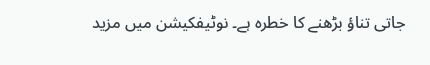جاتی تناؤ بڑھنے کا خطرہ ہے۔ نوٹیفکیشن میں مزید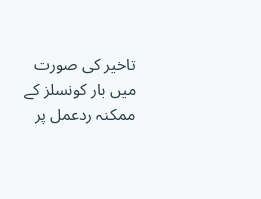تاخیر کی صورت میں بار کونسلز کے ممکنہ ردعمل پر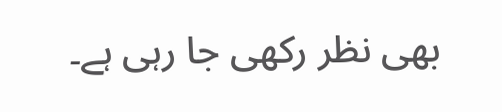بھی نظر رکھی جا رہی ہے۔